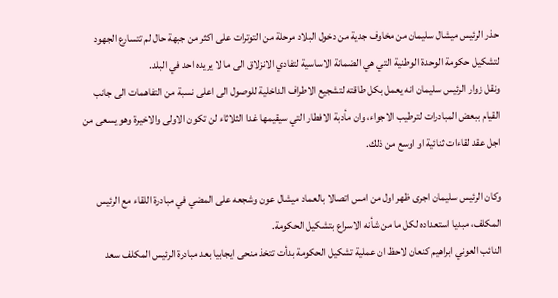حذر الرئيس ميشال سليمان من مخاوف جدية من دخول البلاد مرحلة من التوترات على اكثر من جبهة حال لم تتسارع الجهود لتشكيل حكومة الوحدة الوطنية التي هي الضمانة الاساسية لتفادي الانزلاق الى ما لا يريده احد في البلد.
ونقل زوار الرئيس سليمان انه يعمل بكل طاقته لتشجيع الاطراف الداخلية للوصول الى اعلى نسبة من التفاهمات الى جانب القيام ببعض المبادرات لترطيب الاجواء، وان مأدبة الافطار التي سيقيمها غدا الثلاثاء لن تكون الاولى والاخيرة وهو يسعى من اجل عقد لقاءات ثنائية او اوسع من ذلك.

وكان الرئيس سليمان اجرى ظهر اول من امس اتصالا بالعماد ميشال عون وشجعه على المضي في مبادرة اللقاء مع الرئيس المكلف، مبديا استعداده لكل ما من شأنه الاسراع بتشكيل الحكومة.
النائب العوني ابراهيم كنعان لاحظ ان عملية تشكيل الحكومة بدأت تتخذ منحى ايجابيا بعد مبادرة الرئيس المكلف سعد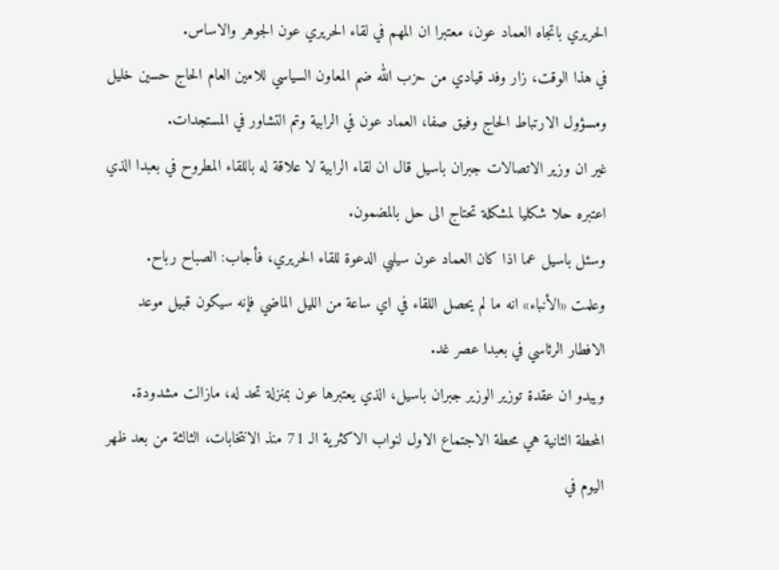الحريري باتجاه العماد عون، معتبرا ان المهم في لقاء الحريري عون الجوهر والاساس.
في هذا الوقت، زار وفد قيادي من حزب الله ضم المعاون السياسي للامين العام الحاج حسين خليل ومسؤول الارتباط الحاج وفيق صفا، العماد عون في الرابية وتم التشاور في المستجدات.
غير ان وزير الاتصالات جبران باسيل قال ان لقاء الرابية لا علاقة له باللقاء المطروح في بعبدا الذي اعتبره حلا شكليا لمشكلة تحتاج الى حل بالمضمون.
وسئل باسيل عما اذا كان العماد عون سيلبي الدعوة للقاء الحريري، فأجاب: الصباح رباح.
وعلمت «الأنباء» انه ما لم يحصل اللقاء في اي ساعة من الليل الماضي فإنه سيكون قبيل موعد الافطار الرئاسي في بعبدا عصر غد.
ويبدو ان عقدة توزير الوزير جبران باسيل، الذي يعتبرها عون بمنزلة تحد له، مازالت مشدودة.
المحطة الثانية هي محطة الاجتماع الاول لنواب الاكثرية الـ 71 منذ الانتخابات، الثالثة من بعد ظهر اليوم في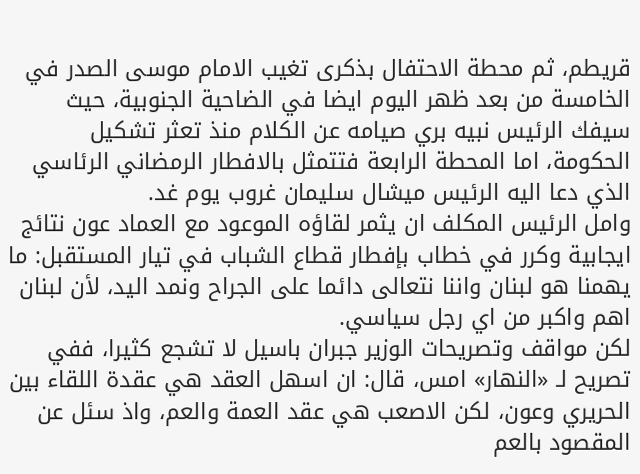قريطم، ثم محطة الاحتفال بذكرى تغيب الامام موسى الصدر في الخامسة من بعد ظهر اليوم ايضا في الضاحية الجنوبية، حيث سيفك الرئيس نبيه بري صيامه عن الكلام منذ تعثر تشكيل الحكومة، اما المحطة الرابعة فتتمثل بالافطار الرمضاني الرئاسي الذي دعا اليه الرئيس ميشال سليمان غروب يوم غد.
وامل الرئيس المكلف ان يثمر لقاؤه الموعود مع العماد عون نتائج ايجابية وكرر في خطاب بإفطار قطاع الشباب في تيار المستقبل: ما يهمنا هو لبنان واننا نتعالى دائما على الجراح ونمد اليد، لأن لبنان اهم واكبر من اي رجل سياسي.
لكن مواقف وتصريحات الوزير جبران باسيل لا تشجع كثيرا، ففي تصريح لـ «النهار» امس، قال: ان اسهل العقد هي عقدة اللقاء بين الحريري وعون، لكن الاصعب هي عقد العمة والعم، واذ سئل عن المقصود بالعم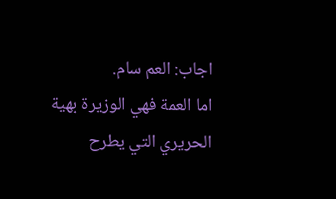اجاب: العم سام.
اما العمة فهي الوزيرة بهية الحريري التي يطرح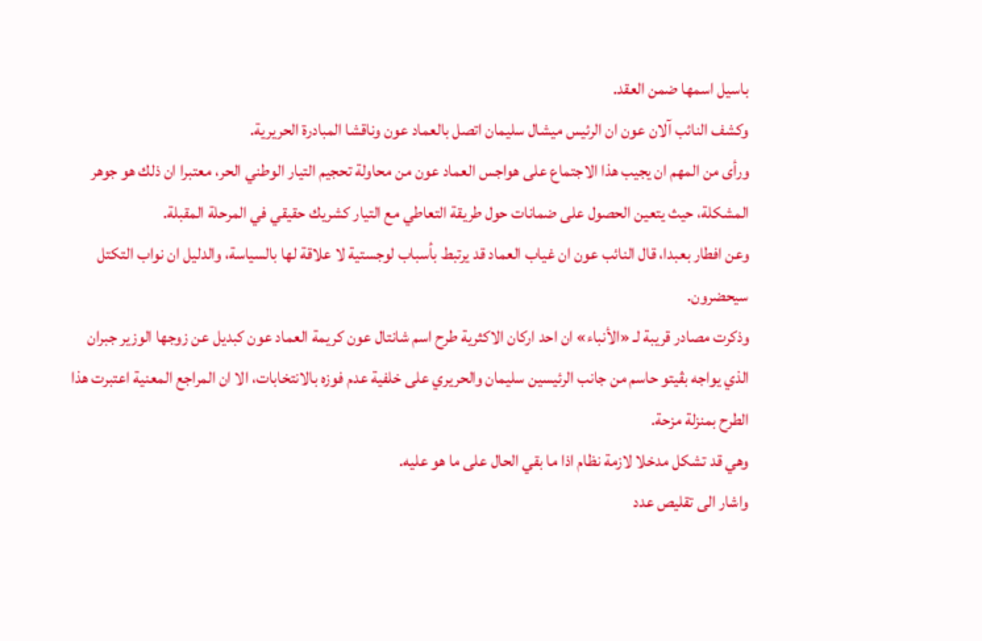باسيل اسمها ضمن العقد.
وكشف النائب آلان عون ان الرئيس ميشال سليمان اتصل بالعماد عون وناقشا المبادرة الحريرية.
ورأى من المهم ان يجيب هذا الاجتماع على هواجس العماد عون من محاولة تحجيم التيار الوطني الحر، معتبرا ان ذلك هو جوهر المشكلة، حيث يتعين الحصول على ضمانات حول طريقة التعاطي مع التيار كشريك حقيقي في المرحلة المقبلة.
وعن افطار بعبدا، قال النائب عون ان غياب العماد قد يرتبط بأسباب لوجستية لا علاقة لها بالسياسة، والدليل ان نواب التكتل سيحضرون.
وذكرت مصادر قريبة لـ «الأنباء» ان احد اركان الاكثرية طرح اسم شانتال عون كريمة العماد عون كبديل عن زوجها الوزير جبران الذي يواجه بڤيتو حاسم من جانب الرئيسين سليمان والحريري على خلفية عدم فوزه بالانتخابات، الا ان المراجع المعنية اعتبرت هذا الطرح بمنزلة مزحة.
وهي قد تشكل مدخلا لازمة نظام اذا ما بقي الحال على ما هو عليه.
واشار الى تقليص عدد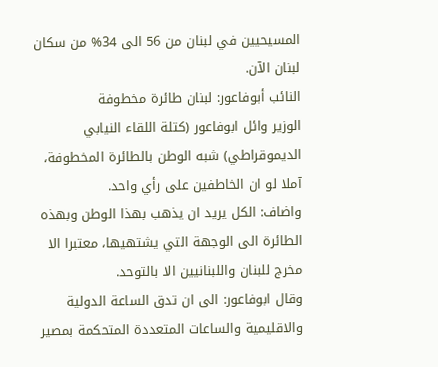المسيحيين في لبنان من 56 الى 34% من سكان لبنان الآن.
النائب أبوفاعور: لبنان طائرة مخطوفة
الوزير وائل ابوفاعور (كتلة اللقاء النيابي الديموقراطي) شبه الوطن بالطائرة المخطوفة، آملا لو ان الخاطفين على رأي واحد.
واضاف: الكل يريد ان يذهب بهذا الوطن وبهذه الطائرة الى الوجهة التي يشتهيها، معتبرا الا مخرج للبنان واللبنانيين الا بالتوحد.
وقال ابوفاعور: الى ان تدق الساعة الدولية والاقليمية والساعات المتعددة المتحكمة بمصير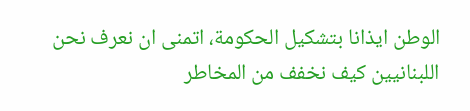الوطن ايذانا بتشكيل الحكومة، اتمنى ان نعرف نحن اللبنانيين كيف نخفف من المخاطر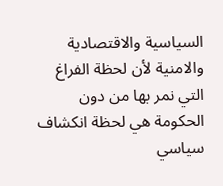السياسية والاقتصادية والامنية لأن لحظة الفراغ التي نمر بها من دون الحكومة هي لحظة انكشاف سياسي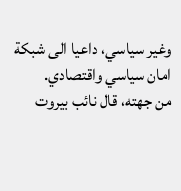وغير سياسي، داعيا الى شبكة امان سياسي واقتصادي.
من جهته، قال نائب بيروت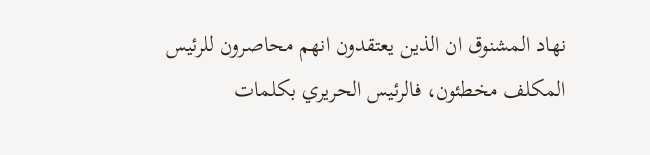نهاد المشنوق ان الذين يعتقدون انهم محاصرون للرئيس المكلف مخطئون، فالرئيس الحريري بكلمات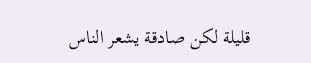قليلة لكن صادقة يشعر الناس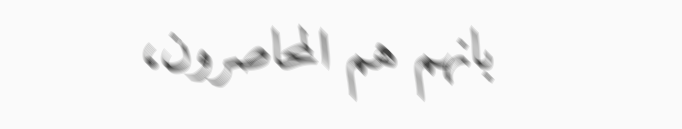بانهم هم المحاصرون،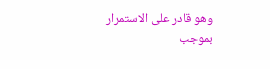وهو قادر على الاستمرار بموجب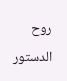روح الدستور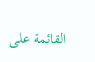القائمة على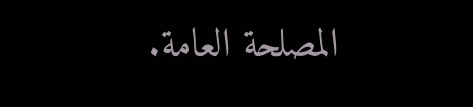المصلحة العامة.